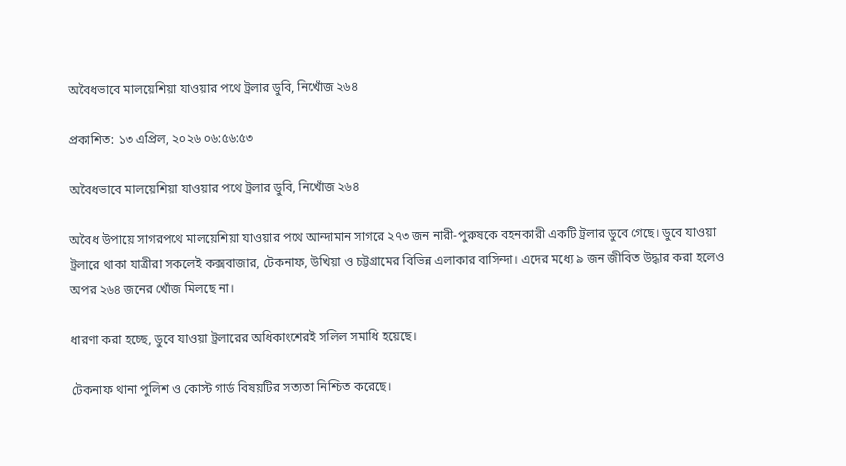অবৈধভাবে মালয়েশিয়া যাওয়ার পথে ট্রলার ডুবি, নিখোঁজ ২৬৪

প্রকাশিত: ১৩ এপ্রিল, ২০২৬ ০৬:৫৬:৫৩

অবৈধভাবে মালয়েশিয়া যাওয়ার পথে ট্রলার ডুবি, নিখোঁজ ২৬৪

অবৈধ উপায়ে সাগরপথে মালয়েশিয়া যাওয়ার পথে আন্দামান সাগরে ২৭৩ জন নারী-পুরুষকে বহনকারী একটি ট্রলার ডুবে গেছে। ডুবে যাওয়া ট্রলারে থাকা যাত্রীরা সকলেই কক্সবাজার, টেকনাফ, উখিয়া ও চট্টগ্রামের বিভিন্ন এলাকার বাসিন্দা। এদের মধ্যে ৯ জন জীবিত উদ্ধার করা হলেও অপর ২৬৪ জনের খোঁজ মিলছে না।

ধারণা করা হচ্ছে, ডুবে যাওয়া ট্রলারের অধিকাংশেরই সলিল সমাধি হয়েছে।

টেকনাফ থানা পুলিশ ও কোস্ট গার্ড বিষয়টির সত্যতা নিশ্চিত করেছে।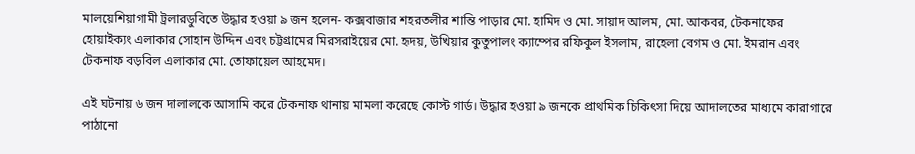মালয়েশিয়াগামী ট্রলারডুবিতে উদ্ধার হওয়া ৯ জন হলেন- কক্সবাজার শহরতলীর শান্তি পাড়ার মো. হামিদ ও মো. সায়াদ আলম, মো. আকবর, টেকনাফের হোয়াইক্যং এলাকার সোহান উদ্দিন এবং চট্টগ্রামের মিরসরাইয়ের মো. হৃদয়, উখিয়ার কুতুপালং ক্যাম্পের রফিকুল ইসলাম, রাহেলা বেগম ও মো. ইমরান এবং টেকনাফ বড়বিল এলাকার মো. তোফায়েল আহমেদ।

এই ঘটনায় ৬ জন দালালকে আসামি করে টেকনাফ থানায় মামলা করেছে কোস্ট গার্ড। উদ্ধার হওয়া ৯ জনকে প্রাথমিক চিকিৎসা দিয়ে আদালতের মাধ্যমে কারাগারে পাঠানো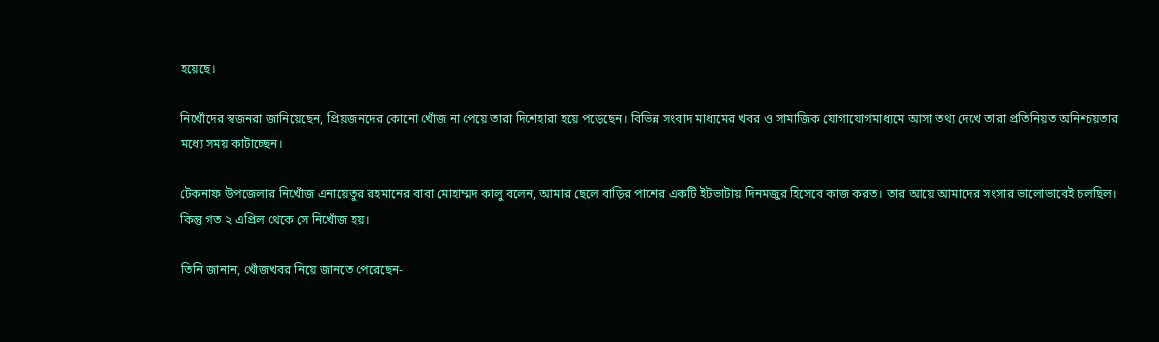হয়েছে।

নিখোঁদের স্বজনরা জানিয়েছেন, প্রিয়জনদের কোনো খোঁজ না পেয়ে তারা দিশেহারা হয়ে পড়েছেন। বিভিন্ন সংবাদ মাধ্যমের খবর ও সামাজিক যোগাযোগমাধ্যমে আসা তথ্য দেখে তারা প্রতিনিয়ত অনিশ্চয়তার মধ্যে সময় কাটাচ্ছেন।

টেকনাফ উপজেলার নিখোঁজ এনায়েতুর রহমানের বাবা মোহাম্মদ কালু বলেন, আমার ছেলে বাড়ির পাশের একটি ইটভাটায় দিনমজুর হিসেবে কাজ করত। তার আয়ে আমাদের সংসার ভালোভাবেই চলছিল। কিন্তু গত ২ এপ্রিল থেকে সে নিখোঁজ হয়।

তিনি জানান, খোঁজখবর নিয়ে জানতে পেরেছেন-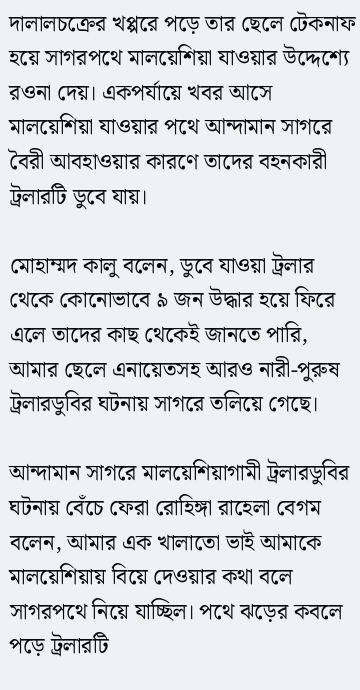দালালচক্রের খপ্পরে পড়ে তার ছেলে টেকনাফ হয়ে সাগরপথে মালয়েশিয়া যাওয়ার উদ্দেশ্যে রওনা দেয়। একপর্যায়ে খবর আসে মালয়েশিয়া যাওয়ার পথে আন্দামান সাগরে বৈরী আবহাওয়ার কারণে তাদের বহনকারী ট্রলারটি ডুবে যায়।

মোহাম্মদ কালু বলেন, ডুবে যাওয়া ট্রলার থেকে কোনোভাবে ৯ জন উদ্ধার হয়ে ফিরে এলে তাদের কাছ থেকেই জানতে পারি, আমার ছেলে এনায়েতসহ আরও নারী-পুরুষ ট্রলারডুবির ঘটনায় সাগরে তলিয়ে গেছে।

আন্দামান সাগরে মালয়েশিয়াগামী ট্রলারডুবির ঘটনায় বেঁচে ফেরা রোহিঙ্গা রাহেলা বেগম বলেন, আমার এক খালাতো ভাই আমাকে মালয়েশিয়ায় বিয়ে দেওয়ার কথা বলে সাগরপথে নিয়ে যাচ্ছিল। পথে ঝড়ের কবলে পড়ে ট্রলারটি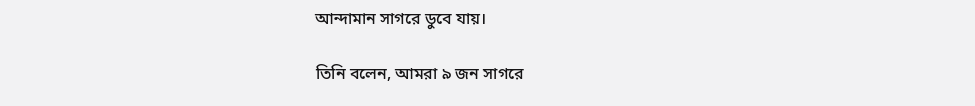আন্দামান সাগরে ডুবে যায়।

তিনি বলেন, আমরা ৯ জন সাগরে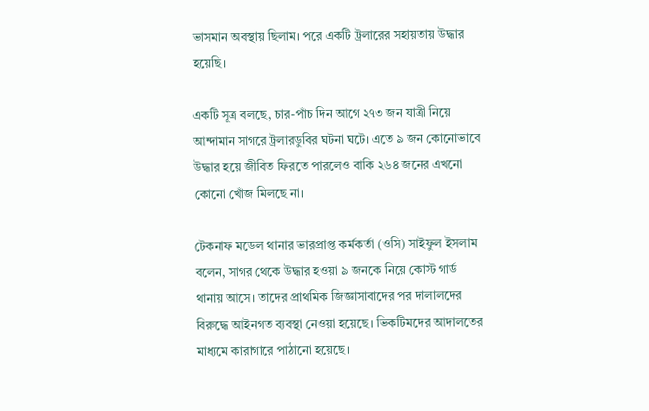ভাসমান অবস্থায় ছিলাম। পরে একটি ট্রলারের সহায়তায় উদ্ধার হয়েছি।

একটি সূত্র বলছে, চার-পাঁচ দিন আগে ২৭৩ জন যাত্রী নিয়ে আন্দামান সাগরে ট্রলারডুবির ঘটনা ঘটে। এতে ৯ জন কোনোভাবে উদ্ধার হয়ে জীবিত ফিরতে পারলেও বাকি ২৬৪ জনের এখনো কোনো খোঁজ মিলছে না।

টেকনাফ মডেল থানার ভারপ্রাপ্ত কর্মকর্তা (ওসি) সাইফুল ইসলাম বলেন, সাগর থেকে উদ্ধার হওয়া ৯ জনকে নিয়ে কোস্ট গার্ড থানায় আসে। তাদের প্রাথমিক জিজ্ঞাসাবাদের পর দালালদের বিরুদ্ধে আইনগত ব্যবস্থা নেওয়া হয়েছে। ভিকটিমদের আদালতের মাধ্যমে কারাগারে পাঠানো হয়েছে।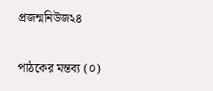প্রজন্মনিউজ২৪

পাঠকের মন্তব্য (০)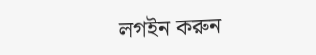লগইন করুন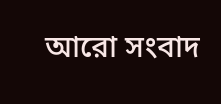আরো সংবাদ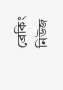ব্রেকিং নিউজ